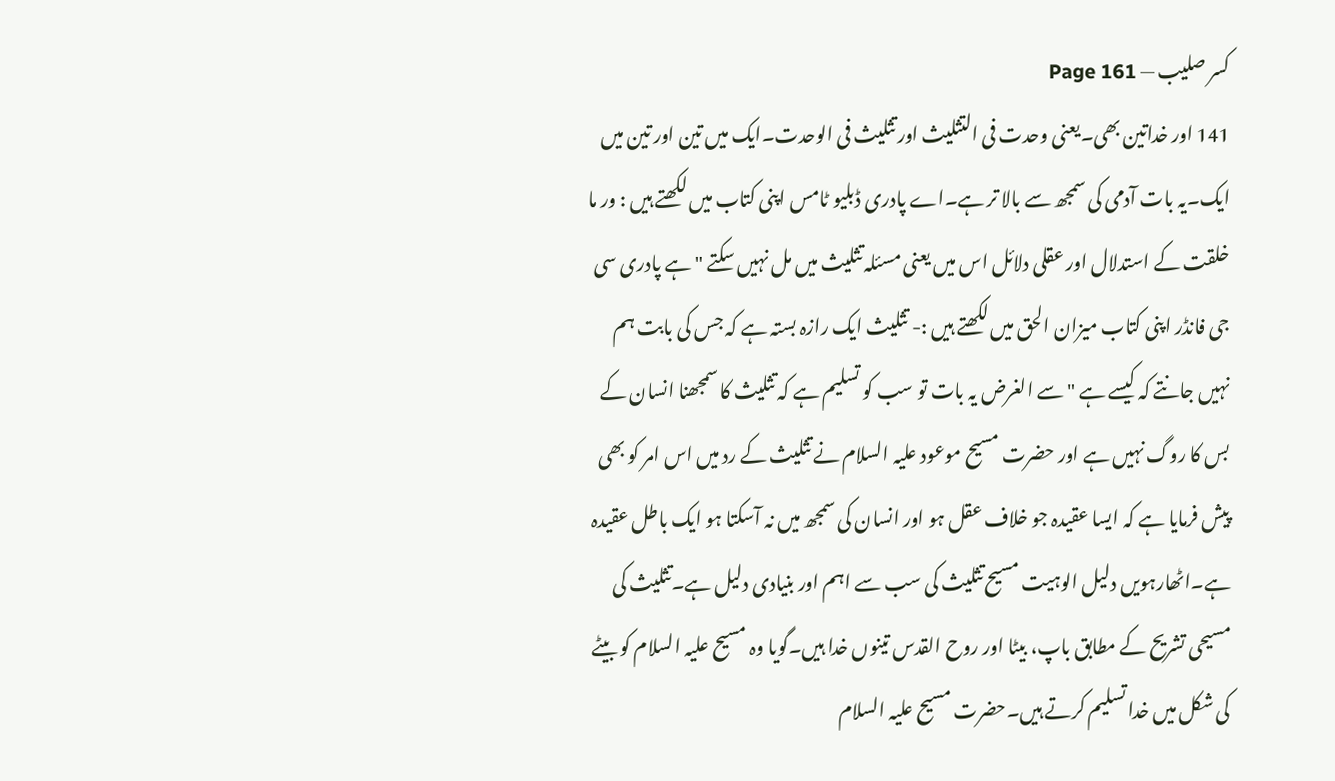کسر صلیب — Page 161
141 اور خداتین بھی۔یعنی وحدت فی التثلیث اور تثلیث فی الوحدت۔ایک میں تین اور تین میں ایک۔یہ بات آدمی کی سمجھ سے بالا تر ہے۔اے پادری ڈبلیو ٹامس اپنی کتاب میں لکھتے ہیں : ور ما خلقت کے استدلال اور عقلی دلائل اس میں یعنی مسئلہ تثلیث میں مل نہیں سکتے " ہے پادری سی جی فانڈر اپنی کتاب میزان الحق میں لکھتے ہیں :- تثلیث ایک رازہ بستہ ہے کہ جس کی بابت ہم نہیں جانتے کہ کیسے ہے " سے الغرض یہ بات تو سب کو تسلیم ہے کہ تثلیث کا سمجھنا انسان کے بس کا روگ نہیں ہے اور حضرت مسیح موعود علیہ السلام نے تثلیث کے رد میں اس امر کو بھی پیش فرمایا ہے کہ ایسا عقیدہ جو خلاف عقل ہو اور انسان کی سمجھ میں نہ آسکتا ہو ایک باطل عقیدہ ہے۔اٹھارہویں دلیل الوہیت مسیح تثلیث کی سب سے اہم اور بنیادی دلیل ہے۔تثلیث کی مسیحی تشریح کے مطابق باپ، بیٹا اور روح القدس تینوں خدا ہیں۔گویا وہ مسیح علیہ السلام کو بیٹے کی شکل میں خدا تسلیم کرتے ہیں۔حضرت مسیح علیہ السلام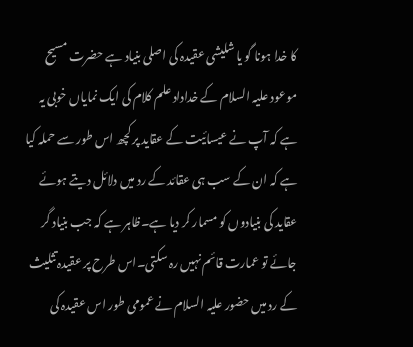کا خدا ہونا گو یا شلیشی عقیدہ کی اصلی بنیاد ہے حضرت مسیح موعود علیہ السلام کے خداداد علم کلام کی ایک نمایاں خوبی یہ ہے کہ آپ نے عیسائیت کے عقاید پر کچھ اس طور سے حملہ کیا ہے کہ ان کے سب ہی عقائد کے رد میں دلائل دیتے ہوئے عقاید کی بنیادوں کو مسمار کر دیا ہے۔ظاہر ہے کہ جب بنیاد گر جائے تو عمارت قائم نہیں رہ سکتی۔اس طرح پر عقیدہ تثلیث کے رد میں حضور علیہ السلام نے عمومی طور اس عقیدہ کی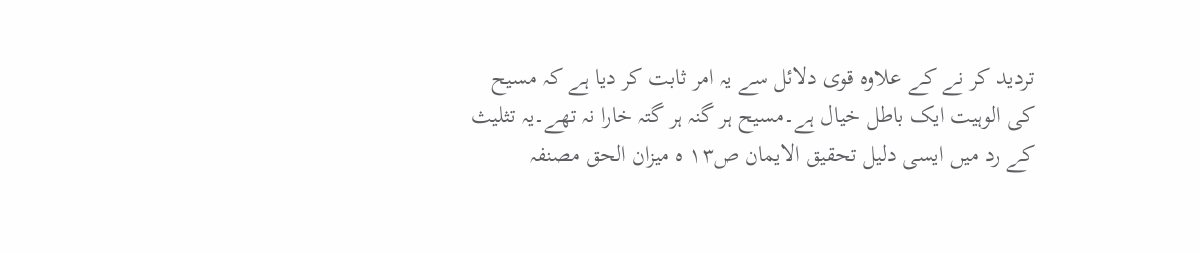تردید کر نے کے علاوہ قوی دلائل سے یہ امر ثابت کر دیا ہے کہ مسیح کی الوہیت ایک باطل خیال ہے۔مسیح ہر گنہ ہر گتہ خارا نہ تھے۔یہ تثلیث کے رد میں ایسی دلیل تحقیق الايمان ص۱۳ ه میزان الحق مصنفہ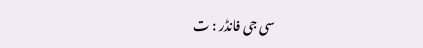سی جی فانڈر : ت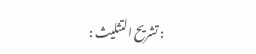: تشريح التثليث :